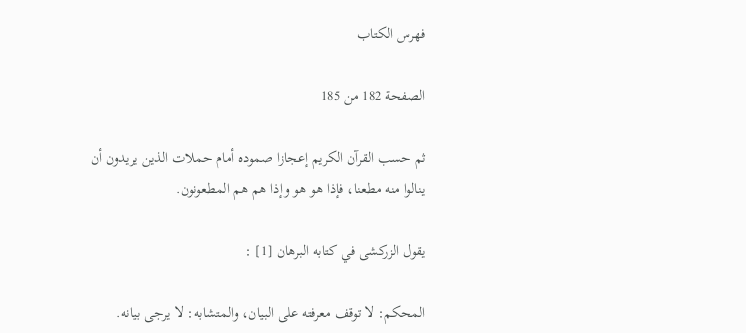فهرس الكتاب

الصفحة 182 من 185

ثم حسب القرآن الكريم إعجازا صموده أمام حملات الذين يريدون أن ينالوا منه مطعنا، فإذا هو هو وإذا هم هم المطعونون.

يقول الزركشى في كتابه البرهان [1] :

المحكم: لا توقف معرفته على البيان، والمتشابه: لا يرجى بيانه.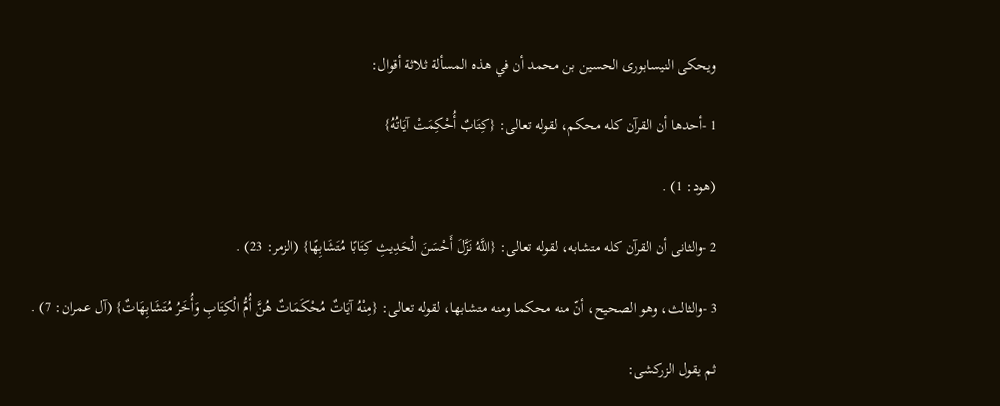ويحكى النيسابورى الحسين بن محمد أن في هذه المسألة ثلاثة أقوال:

1 -أحدها أن القرآن كله محكم، لقوله تعالى: {كِتَابٌ أُحْكِمَتْ آيَاتُهُ}

(هود: 1) .

2 -والثانى أن القرآن كله متشابه، لقوله تعالى: {اللَّهُ نَزَّلَ أَحْسَنَ الْحَدِيثِ كِتَابًا مُتَشَابِهًا} (الزمر: 23) .

3 -والثالث، وهو الصحيح، أنّ منه محكما ومنه متشابها، لقوله تعالى: {مِنْهُ آيَاتٌ مُحْكَمَاتٌ هُنَّ أُمُّ الْكِتَابِ وَأُخَرُ مُتَشَابِهَاتٌ} (آل عمران: 7) .

ثم يقول الزركشى: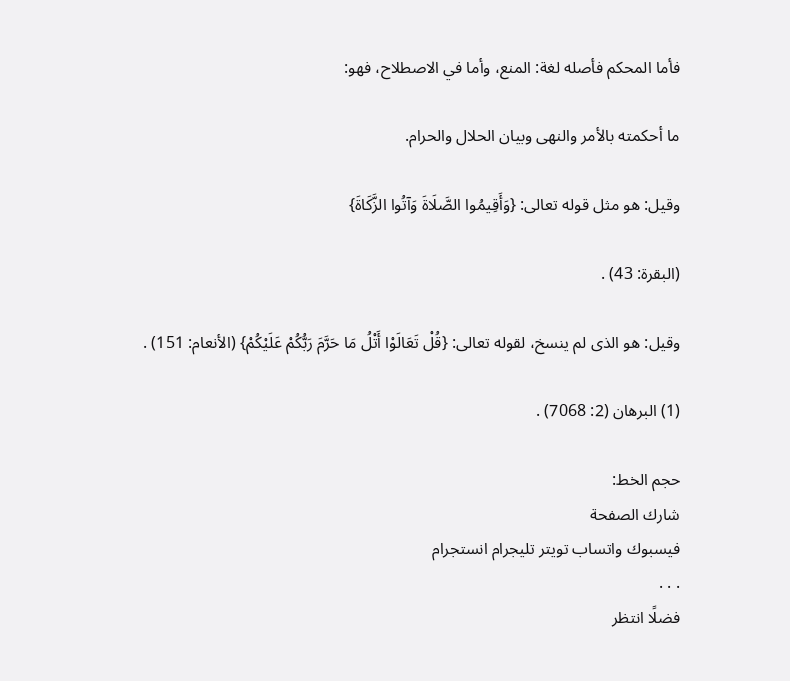فأما المحكم فأصله لغة: المنع، وأما في الاصطلاح، فهو:

ما أحكمته بالأمر والنهى وبيان الحلال والحرام.

وقيل: هو مثل قوله تعالى: {وَأَقِيمُوا الصَّلَاةَ وَآتُوا الزَّكَاةَ}

(البقرة: 43) .

وقيل: هو الذى لم ينسخ، لقوله تعالى: {قُلْ تَعَالَوْا أَتْلُ مَا حَرَّمَ رَبُّكُمْ عَلَيْكُمْ} (الأنعام: 151) .

(1) البرهان (2: 7068) .

حجم الخط:
شارك الصفحة
فيسبوك واتساب تويتر تليجرام انستجرام
. . .
فضلًا انتظر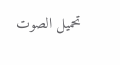تحميل الصوت